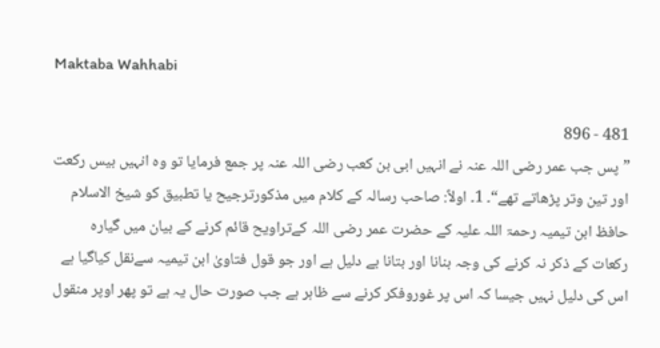Maktaba Wahhabi

481 - 896
”پس جب عمر رضی اللہ عنہ نے انہیں ابی بن کعب رضی اللہ عنہ پر جمع فرمایا تو وہ انہیں بیس رکعت اور تین وتر پڑھاتے تھے“۔ 1۔ اولاً: صاحب رسالہ کے کلام میں مذکورترجیح یا تطبیق کو شیخ الاسلام حافظ ابن تیمیہ رحمۃ اللہ علیہ کے حضرت عمر رضی اللہ کےتراویح قائم کرنے کے بیان میں گیارہ رکعات کے ذکر نہ کرنے کی وجہ بنانا اور بتانا بے دلیل ہے اور جو قول فتاویٰ ابن تیمیہ سےنقل کیاگیا ہے اس کی دلیل نہیں جیسا کہ اس پر غوروفکر کرنے سے ظاہر ہے جب صورت حال یہ ہے تو پھر اوپر منقول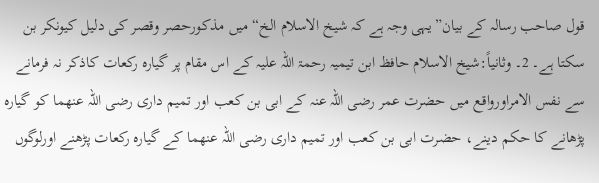قول صاحب رسالہ کے بیان”یہی وجہ ہے کہ شیخ الاسلام الخ“میں مذکورحصر وقصر کی دلیل کیونکر بن سکتا ہے۔ 2۔ وثانیاً:شیخ الاسلام حافظ ابن تیمیہ رحمۃ اللہ علیہ کے اس مقام پر گیارہ رکعات کاذکر نہ فرمانے سے نفس الامراورواقع میں حضرت عمر رضی اللہ عنہ کے ابی بن کعب اور تمیم داری رضی اللہ عنھما کو گیارہ پڑھانے کا حکم دینے، حضرت ابی بن کعب اور تمیم داری رضی اللہ عنھما کے گیارہ رکعات پڑھنے اورلوگوں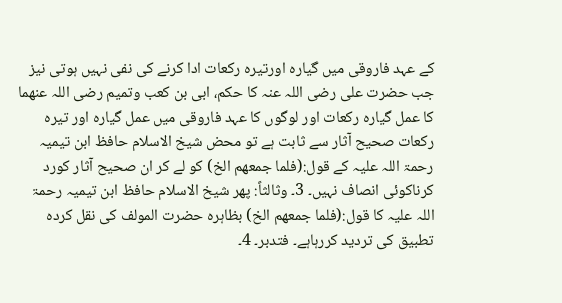کے عہد فاروقی میں گیارہ اورتیرہ رکعات ادا کرنے کی نفی نہیں ہوتی نیز جب حضرت علی رضی اللہ عنہ کا حکم، ابی بن کعب وتمیم رضی اللہ عنھما کا عمل گیارہ رکعات اور لوگوں کا عہد فاروقی میں عمل گیارہ اور تیرہ رکعات صحیح آثار سے ثابت ہے تو محض شیخ الاسلام حافظ ابن تیمیہ رحمۃ اللہ علیہ کے قول:(فلما جمعهم الخ) کو لے کر ان صحیح آثار کورد کرناکوئی انصاف نہیں۔ 3۔ وثالثاً: پھر شیخ الاسلام حافظ ابن تیمیہ رحمۃ اللہ علیہ کا قول:(فلما جمعهم الخ) بظاہرہ حضرت المولف کی نقل کردہ تطبیق کی تردید کررہاہے۔ فتدبر۔ 4۔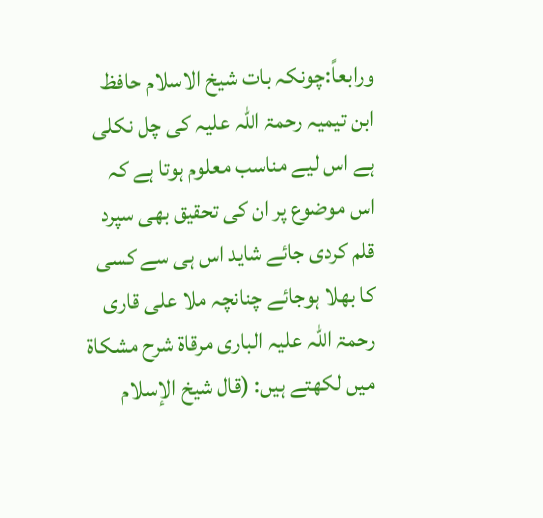ورابعاً:چونکہ بات شیخ الاسلام حافظ ابن تیمیہ رحمۃ اللہ علیہ کی چل نکلی ہے اس لیے مناسب معلوم ہوتا ہے کہ اس موضوع پر ان کی تحقیق بھی سپرد قلم کردی جائے شاید اس ہی سے کسی کا بھلا ہوجائے چنانچہ ملا علی قاری رحمۃ اللہ علیہ الباری مرقاۃ شرح مشکاۃ میں لکھتے ہیں: (قال شيخ الإسلام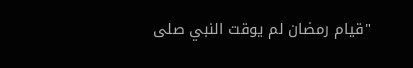"قيام رمضان لم يوقت النبي صلى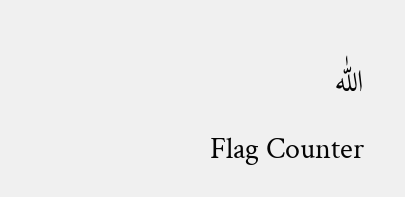اللّٰه
Flag Counter